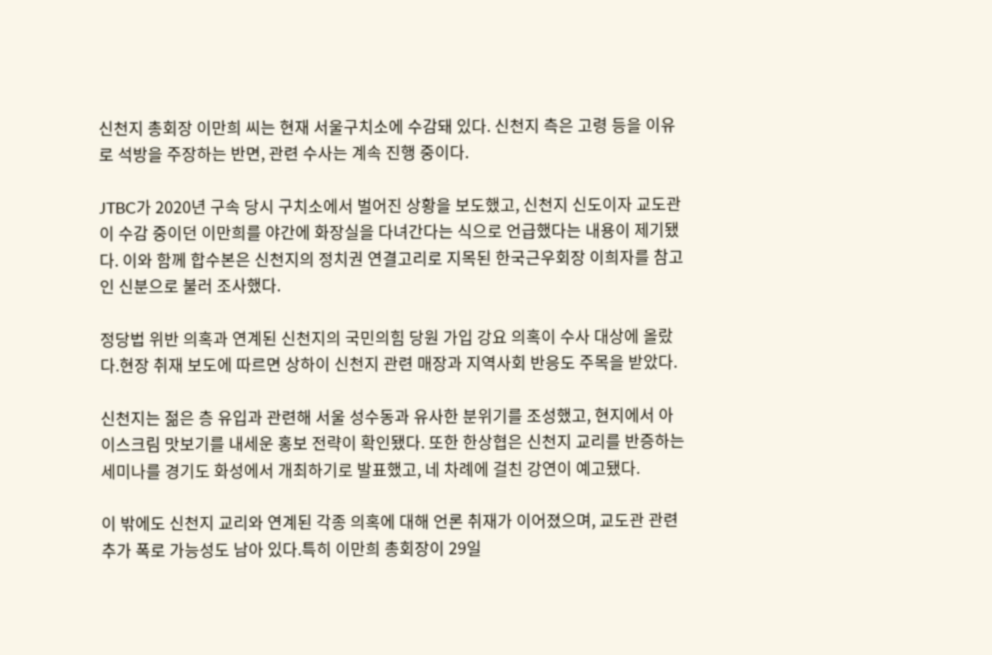신천지 총회장 이만희 씨는 현재 서울구치소에 수감돼 있다. 신천지 측은 고령 등을 이유로 석방을 주장하는 반면, 관련 수사는 계속 진행 중이다.

JTBC가 2020년 구속 당시 구치소에서 벌어진 상황을 보도했고, 신천지 신도이자 교도관이 수감 중이던 이만희를 야간에 화장실을 다녀간다는 식으로 언급했다는 내용이 제기됐다. 이와 함께 합수본은 신천지의 정치권 연결고리로 지목된 한국근우회장 이희자를 참고인 신분으로 불러 조사했다.

정당법 위반 의혹과 연계된 신천지의 국민의힘 당원 가입 강요 의혹이 수사 대상에 올랐다.현장 취재 보도에 따르면 상하이 신천지 관련 매장과 지역사회 반응도 주목을 받았다.

신천지는 젊은 층 유입과 관련해 서울 성수동과 유사한 분위기를 조성했고, 현지에서 아이스크림 맛보기를 내세운 홍보 전략이 확인됐다. 또한 한상협은 신천지 교리를 반증하는 세미나를 경기도 화성에서 개최하기로 발표했고, 네 차례에 걸친 강연이 예고됐다.

이 밖에도 신천지 교리와 연계된 각종 의혹에 대해 언론 취재가 이어졌으며, 교도관 관련 추가 폭로 가능성도 남아 있다.특히 이만희 총회장이 29일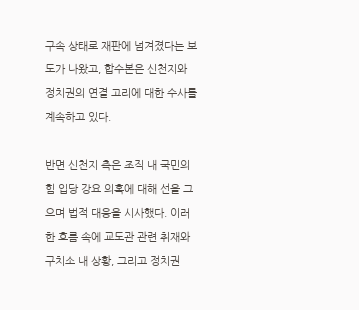구속 상태로 재판에 넘겨졌다는 보도가 나왔고, 합수본은 신천지와 정치권의 연결 고리에 대한 수사를 계속하고 있다.

반면 신천지 측은 조직 내 국민의힘 입당 강요 의혹에 대해 선을 그으며 법적 대응을 시사했다. 이러한 흐름 속에 교도관 관련 취재와 구치소 내 상황, 그리고 정치권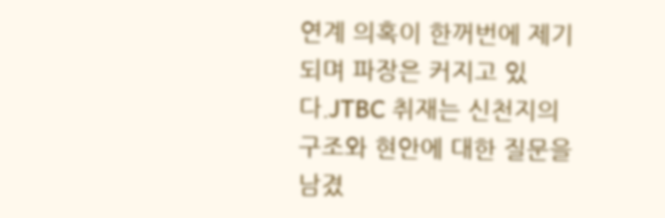연계 의혹이 한꺼번에 제기되며 파장은 커지고 있다.JTBC 취재는 신천지의 구조와 현안에 대한 질문을 남겼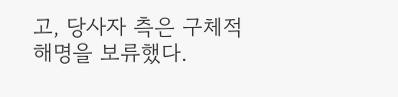고, 당사자 측은 구체적 해명을 보류했다.